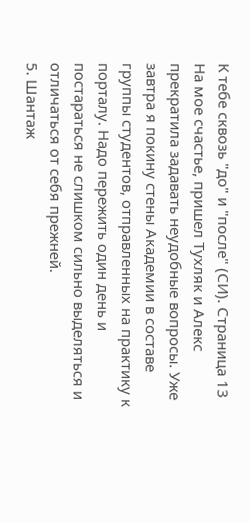К тебе сквозь "до" и "после" (СИ). Страница 13
На мое счастье, пришел Тухляк и Алекс прекратила задавать неудобные вопросы. Уже завтра я покину стены Академии в составе группы студентов, отправленных на практику к порталу. Надо пережить один день и постараться не слишком сильно выделяться и отличаться от себя прежней.
5. Шантаж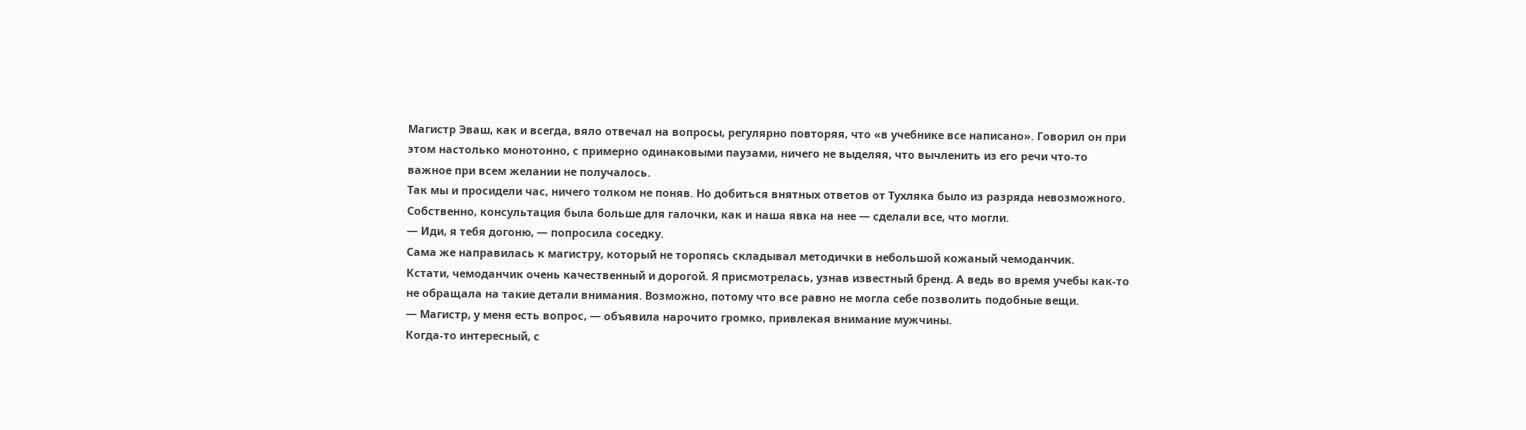Магистр Эваш, как и всегда, вяло отвечал на вопросы, регулярно повторяя, что «в учебнике все написано». Говорил он при этом настолько монотонно, с примерно одинаковыми паузами, ничего не выделяя, что вычленить из его речи что-то важное при всем желании не получалось.
Так мы и просидели час, ничего толком не поняв. Но добиться внятных ответов от Тухляка было из разряда невозможного. Собственно, консультация была больше для галочки, как и наша явка на нее — сделали все, что могли.
— Иди, я тебя догоню, — попросила соседку.
Сама же направилась к магистру, который не торопясь складывал методички в небольшой кожаный чемоданчик.
Кстати, чемоданчик очень качественный и дорогой. Я присмотрелась, узнав известный бренд. А ведь во время учебы как-то не обращала на такие детали внимания. Возможно, потому что все равно не могла себе позволить подобные вещи.
— Магистр, у меня есть вопрос, — объявила нарочито громко, привлекая внимание мужчины.
Когда-то интересный, с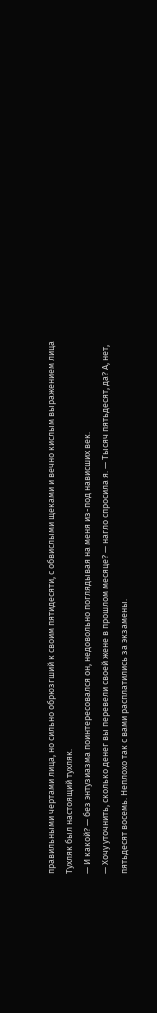правильными чертами лица, но сильно обрюзгший к своим пятидесяти, с обвислыми щеками и вечно кислым выражением лица Тухляк был настоящий тухляк.
— И какой? — без энтузиазма поинтересовался он, недовольно поглядывая на меня из-под нависших век.
— Хочу уточнить, сколько денег вы перевели своей жене в прошлом месяце? — нагло спросила я. — Тысяч пятьдесят, да? А, нет, пятьдесят восемь. Неплохо так с вами расплатились за экзамены.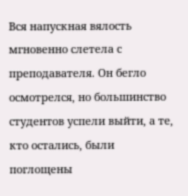Вся напускная вялость мгновенно слетела с преподавателя. Он бегло осмотрелся, но большинство студентов успели выйти, а те, кто остались, были поглощены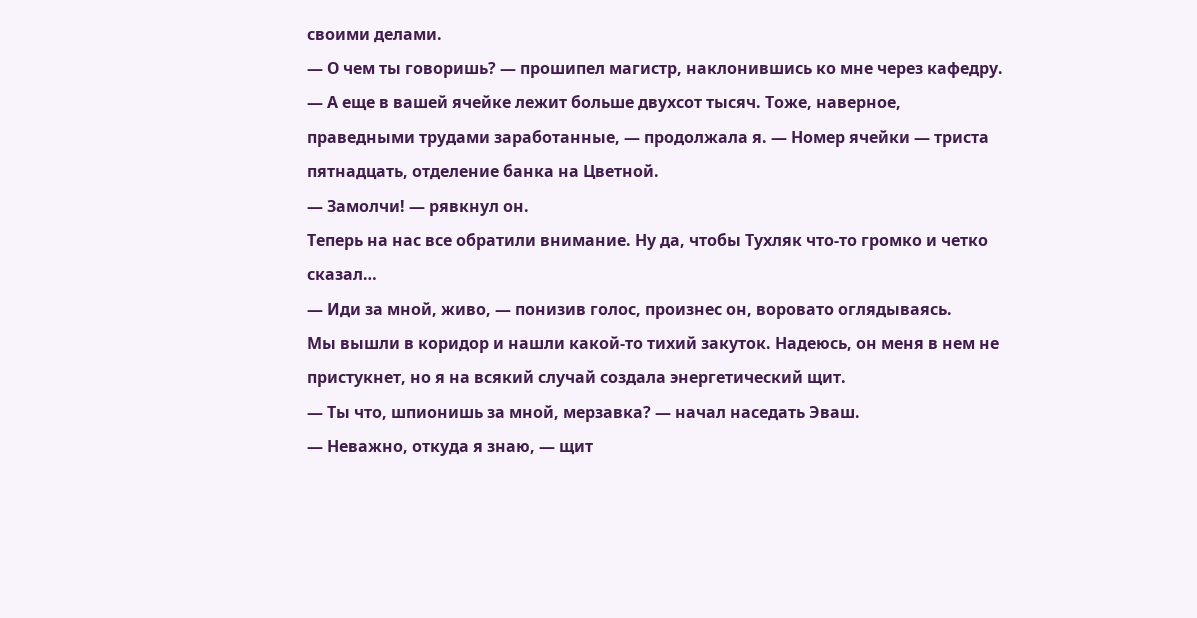своими делами.
— О чем ты говоришь? — прошипел магистр, наклонившись ко мне через кафедру.
— А еще в вашей ячейке лежит больше двухсот тысяч. Тоже, наверное, праведными трудами заработанные, — продолжала я. — Номер ячейки — триста пятнадцать, отделение банка на Цветной.
— Замолчи! — рявкнул он.
Теперь на нас все обратили внимание. Ну да, чтобы Тухляк что-то громко и четко сказал…
— Иди за мной, живо, — понизив голос, произнес он, воровато оглядываясь.
Мы вышли в коридор и нашли какой-то тихий закуток. Надеюсь, он меня в нем не пристукнет, но я на всякий случай создала энергетический щит.
— Ты что, шпионишь за мной, мерзавка? — начал наседать Эваш.
— Неважно, откуда я знаю, — щит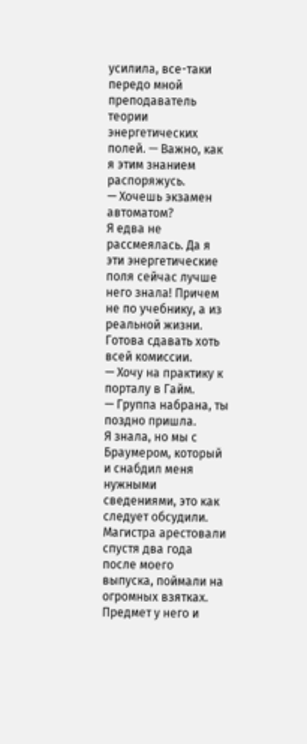усилила, все-таки передо мной преподаватель теории энергетических полей. — Важно, как я этим знанием распоряжусь.
— Хочешь экзамен автоматом?
Я едва не рассмеялась. Да я эти энергетические поля сейчас лучше него знала! Причем не по учебнику, а из реальной жизни. Готова сдавать хоть всей комиссии.
— Хочу на практику к порталу в Гайм.
— Группа набрана, ты поздно пришла.
Я знала, но мы с Браумером, который и снабдил меня нужными сведениями, это как следует обсудили. Магистра арестовали спустя два года после моего выпуска, поймали на огромных взятках. Предмет у него и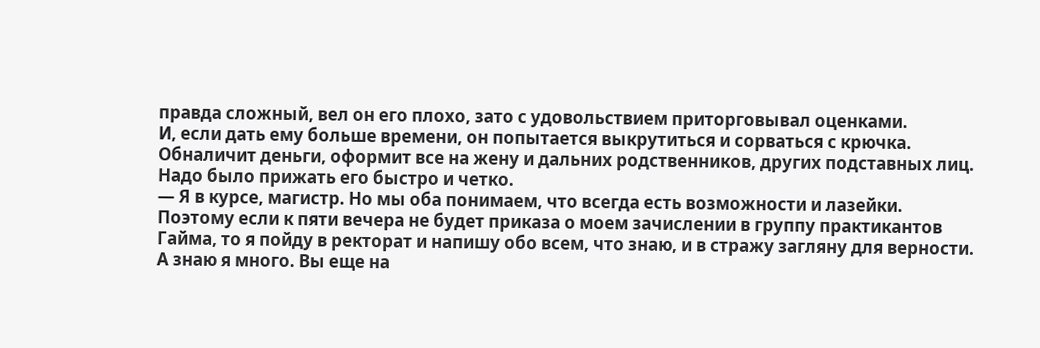правда сложный, вел он его плохо, зато с удовольствием приторговывал оценками.
И, если дать ему больше времени, он попытается выкрутиться и сорваться с крючка. Обналичит деньги, оформит все на жену и дальних родственников, других подставных лиц. Надо было прижать его быстро и четко.
— Я в курсе, магистр. Но мы оба понимаем, что всегда есть возможности и лазейки. Поэтому если к пяти вечера не будет приказа о моем зачислении в группу практикантов Гайма, то я пойду в ректорат и напишу обо всем, что знаю, и в стражу загляну для верности. А знаю я много. Вы еще на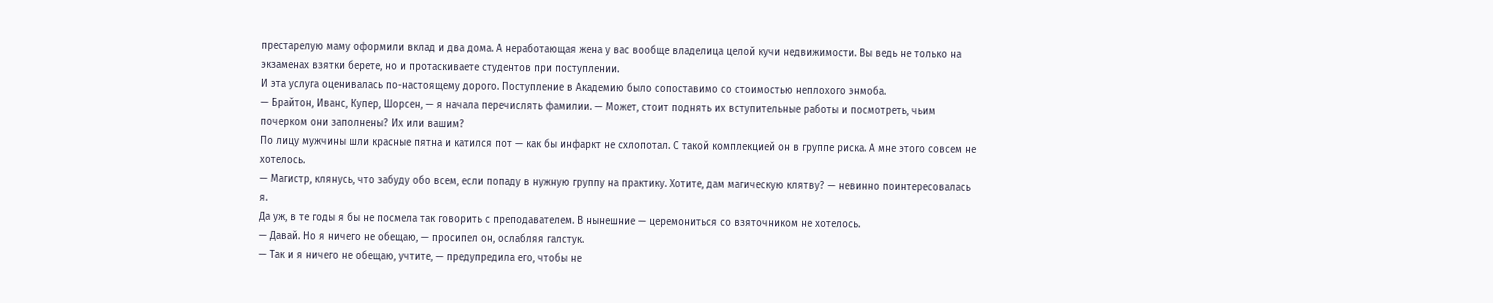престарелую маму оформили вклад и два дома. А неработающая жена у вас вообще владелица целой кучи недвижимости. Вы ведь не только на экзаменах взятки берете, но и протаскиваете студентов при поступлении.
И эта услуга оценивалась по-настоящему дорого. Поступление в Академию было сопоставимо со стоимостью неплохого энмоба.
— Брайтон, Иванс, Купер, Шорсен, — я начала перечислять фамилии. — Может, стоит поднять их вступительные работы и посмотреть, чьим почерком они заполнены? Их или вашим?
По лицу мужчины шли красные пятна и катился пот — как бы инфаркт не схлопотал. С такой комплекцией он в группе риска. А мне этого совсем не хотелось.
— Магистр, клянусь, что забуду обо всем, если попаду в нужную группу на практику. Хотите, дам магическую клятву? — невинно поинтересовалась я.
Да уж, в те годы я бы не посмела так говорить с преподавателем. В нынешние — церемониться со взяточником не хотелось.
— Давай. Но я ничего не обещаю, — просипел он, ослабляя галстук.
— Так и я ничего не обещаю, учтите, — предупредила его, чтобы не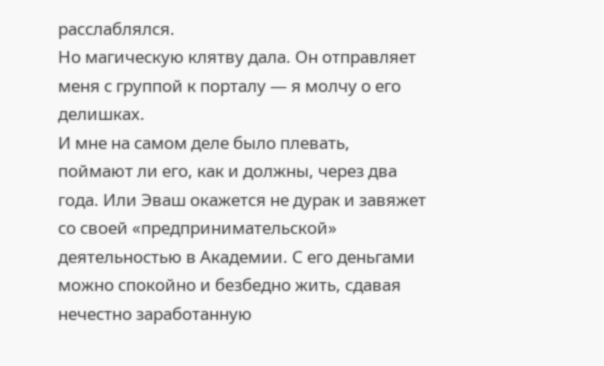расслаблялся.
Но магическую клятву дала. Он отправляет меня с группой к порталу — я молчу о его делишках.
И мне на самом деле было плевать, поймают ли его, как и должны, через два года. Или Эваш окажется не дурак и завяжет со своей «предпринимательской» деятельностью в Академии. С его деньгами можно спокойно и безбедно жить, сдавая нечестно заработанную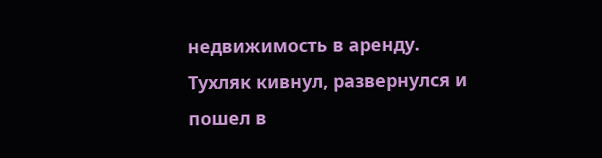недвижимость в аренду.
Тухляк кивнул, развернулся и пошел в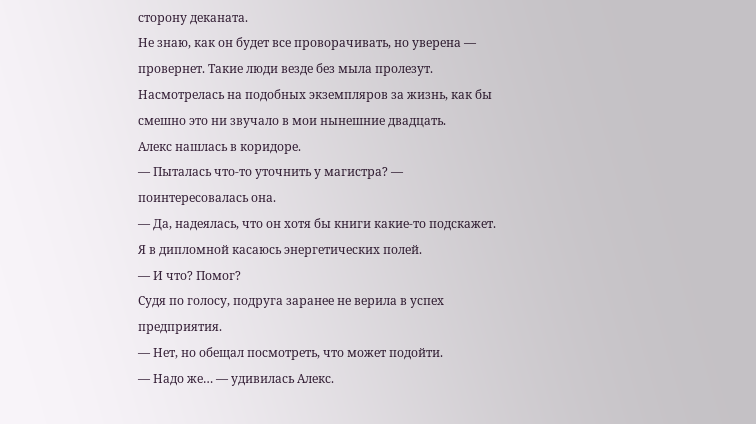сторону деканата.
Не знаю, как он будет все проворачивать, но уверена — провернет. Такие люди везде без мыла пролезут. Насмотрелась на подобных экземпляров за жизнь, как бы смешно это ни звучало в мои нынешние двадцать.
Алекс нашлась в коридоре.
— Пыталась что-то уточнить у магистра? — поинтересовалась она.
— Да, надеялась, что он хотя бы книги какие-то подскажет. Я в дипломной касаюсь энергетических полей.
— И что? Помог?
Судя по голосу, подруга заранее не верила в успех предприятия.
— Нет, но обещал посмотреть, что может подойти.
— Надо же… — удивилась Алекс.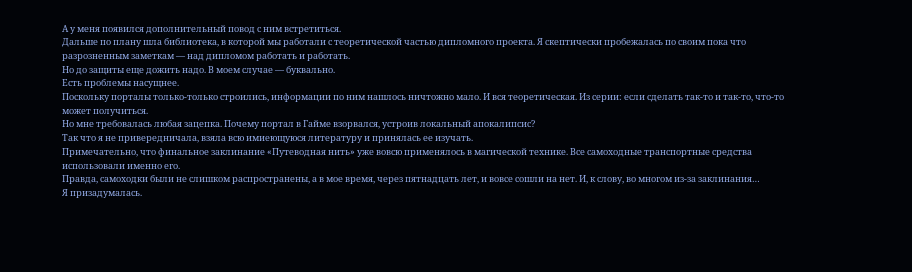А у меня появился дополнительный повод с ним встретиться.
Дальше по плану шла библиотека, в которой мы работали с теоретической частью дипломного проекта. Я скептически пробежалась по своим пока что разрозненным заметкам — над дипломом работать и работать.
Но до защиты еще дожить надо. В моем случае — буквально.
Есть проблемы насущнее.
Поскольку порталы только-только строились, информации по ним нашлось ничтожно мало. И вся теоретическая. Из серии: если сделать так-то и так-то, что-то может получиться.
Но мне требовалась любая зацепка. Почему портал в Гайме взорвался, устроив локальный апокалипсис?
Так что я не привередничала, взяла всю имиеющуюся литературу и принялась ее изучать.
Примечательно, что финальное заклинание «Путеводная нить» уже вовсю применялось в магической технике. Все самоходные транспортные средства использовали именно его.
Правда, самоходки были не слишком распространены, а в мое время, через пятнадцать лет, и вовсе сошли на нет. И, к слову, во многом из-за заклинания…
Я призадумалась.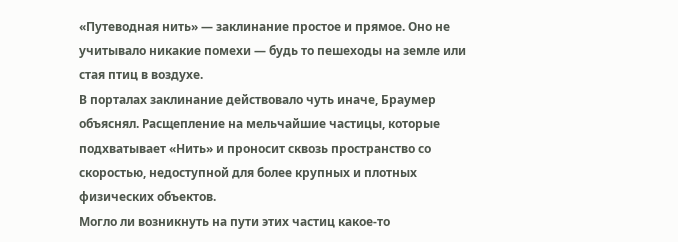«Путеводная нить» — заклинание простое и прямое. Оно не учитывало никакие помехи — будь то пешеходы на земле или стая птиц в воздухе.
В порталах заклинание действовало чуть иначе, Браумер объяснял. Расщепление на мельчайшие частицы, которые подхватывает «Нить» и проносит сквозь пространство со скоростью, недоступной для более крупных и плотных физических объектов.
Могло ли возникнуть на пути этих частиц какое-то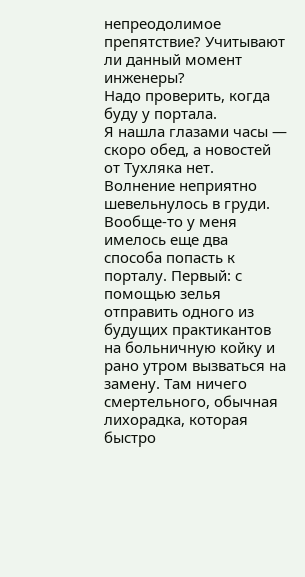непреодолимое препятствие? Учитывают ли данный момент инженеры?
Надо проверить, когда буду у портала.
Я нашла глазами часы — скоро обед, а новостей от Тухляка нет. Волнение неприятно шевельнулось в груди.
Вообще-то у меня имелось еще два способа попасть к порталу. Первый: с помощью зелья отправить одного из будущих практикантов на больничную койку и рано утром вызваться на замену. Там ничего смертельного, обычная лихорадка, которая быстро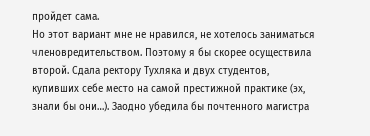пройдет сама.
Но этот вариант мне не нравился, не хотелось заниматься членовредительством. Поэтому я бы скорее осуществила второй. Сдала ректору Тухляка и двух студентов, купивших себе место на самой престижной практике (эх, знали бы они…). Заодно убедила бы почтенного магистра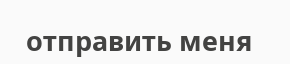отправить меня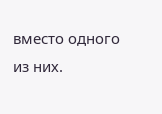вместо одного из них.